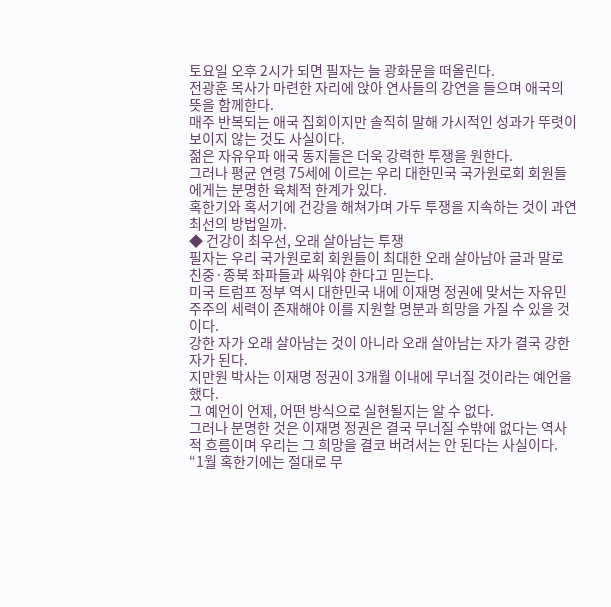토요일 오후 2시가 되면 필자는 늘 광화문을 떠올린다.
전광훈 목사가 마련한 자리에 앉아 연사들의 강연을 들으며 애국의 뜻을 함께한다.
매주 반복되는 애국 집회이지만 솔직히 말해 가시적인 성과가 뚜렷이 보이지 않는 것도 사실이다.
젊은 자유우파 애국 동지들은 더욱 강력한 투쟁을 원한다.
그러나 평균 연령 75세에 이르는 우리 대한민국 국가원로회 회원들에게는 분명한 육체적 한계가 있다.
혹한기와 혹서기에 건강을 해쳐가며 가두 투쟁을 지속하는 것이 과연 최선의 방법일까.
◆ 건강이 최우선, 오래 살아남는 투쟁
필자는 우리 국가원로회 회원들이 최대한 오래 살아남아 글과 말로 친중·종북 좌파들과 싸워야 한다고 믿는다.
미국 트럼프 정부 역시 대한민국 내에 이재명 정권에 맞서는 자유민주주의 세력이 존재해야 이를 지원할 명분과 희망을 가질 수 있을 것이다.
강한 자가 오래 살아남는 것이 아니라 오래 살아남는 자가 결국 강한 자가 된다.
지만원 박사는 이재명 정권이 3개월 이내에 무너질 것이라는 예언을 했다.
그 예언이 언제, 어떤 방식으로 실현될지는 알 수 없다.
그러나 분명한 것은 이재명 정권은 결국 무너질 수밖에 없다는 역사적 흐름이며 우리는 그 희망을 결코 버려서는 안 된다는 사실이다.
“1월 혹한기에는 절대로 무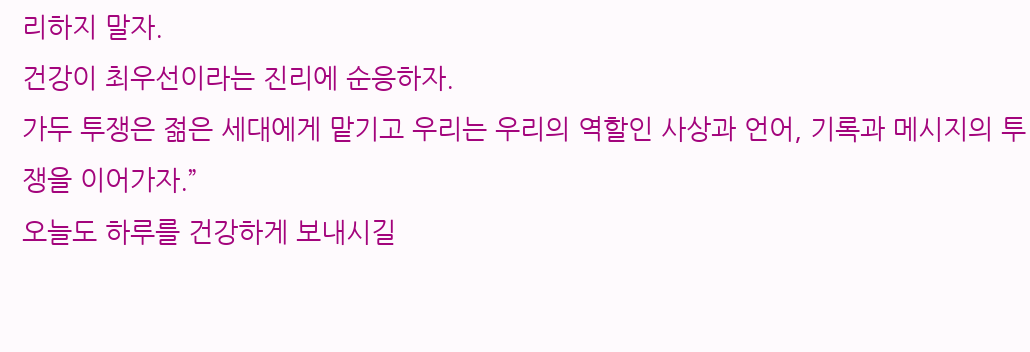리하지 말자.
건강이 최우선이라는 진리에 순응하자.
가두 투쟁은 젊은 세대에게 맡기고 우리는 우리의 역할인 사상과 언어, 기록과 메시지의 투쟁을 이어가자.”
오늘도 하루를 건강하게 보내시길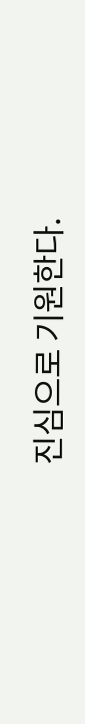진심으로 기원한다.